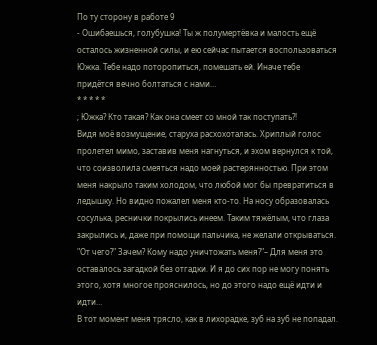По ту сторону в работе 9
- Ошибаешься, голубушка! Ты ж полумертёвка и малость ещё осталось жизненной силы, и ею сейчас пытается воспользоваться Южка. Тебе надо поторопиться, помешать ей. Иначе тебе придётся вечно болтаться с нами…
* * * * *
; Южка? Кто такая? Как она смеет со мной так поступать?!
Видя моё возмущение, старуха расхохоталась. Хриплый голос пролетел мимо, заставив меня нагнуться, и эхом вернулся к той, что соизволила смеяться надо моей растерянностью. При этом меня накрыло таким холодом, что любой мог бы превратиться в ледышку. Но видно пожалел меня кто-то. На носу образовалась сосулька, реснички покрылись инеем. Таким тяжёлым, что глаза закрылись и, даже при помощи пальчика, не желали открываться.
"От чего?" Зачем? Кому надо уничтожать меня?"– Для меня это оставалось загадкой без отгадки. И я до сих пор не могу понять этого, хотя многое прояснилось, но до этого надо ещё идти и идти…
В тот момент меня трясло, как в лихорадке, зуб на зуб не попадал.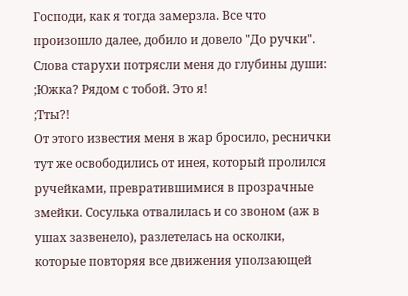Господи, как я тогда замерзла. Все что произошло далее, добило и довело "До ручки". Слова старухи потрясли меня до глубины души:
;Южка? Рядом с тобой. Это я!
;Тты?!
От этого известия меня в жар бросило, реснички тут же освободились от инея, который пролился ручейками, превратившимися в прозрачные змейки. Сосулька отвалилась и со звоном (аж в ушах зазвенело), разлетелась на осколки, которые повторяя все движения уползающей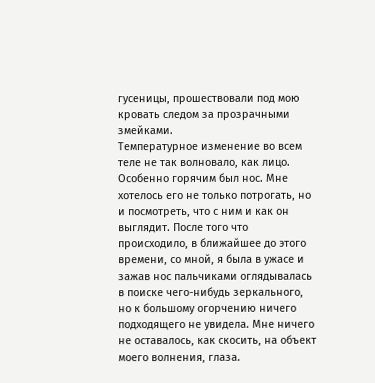гусеницы, прошествовали под мою кровать следом за прозрачными змейками.
Температурное изменение во всем теле не так волновало, как лицо. Особенно горячим был нос. Мне хотелось его не только потрогать, но и посмотреть, что с ним и как он выглядит. После того что происходило, в ближайшее до этого времени, со мной, я была в ужасе и зажав нос пальчиками оглядывалась в поиске чего-нибудь зеркального, но к большому огорчению ничего подходящего не увидела. Мне ничего не оставалось, как скосить, на объект моего волнения, глаза.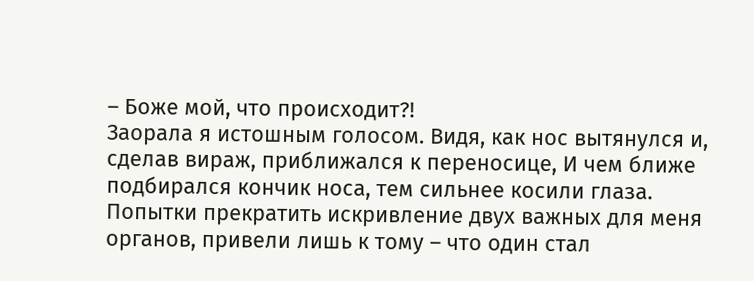– Боже мой, что происходит?!
Заорала я истошным голосом. Видя, как нос вытянулся и, сделав вираж, приближался к переносице, И чем ближе подбирался кончик носа, тем сильнее косили глаза.
Попытки прекратить искривление двух важных для меня органов, привели лишь к тому – что один стал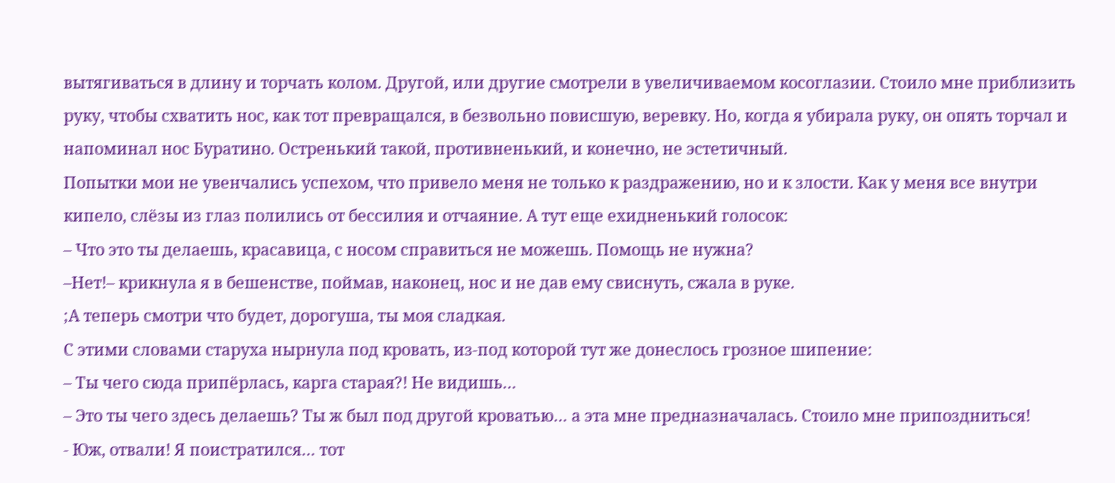вытягиваться в длину и торчать колом. Другой, или другие смотрели в увеличиваемом косоглазии. Стоило мне приблизить руку, чтобы схватить нос, как тот превращался, в безвольно повисшую, веревку. Но, когда я убирала руку, он опять торчал и напоминал нос Буратино. Остренький такой, противненький, и конечно, не эстетичный.
Попытки мои не увенчались успехом, что привело меня не только к раздражению, но и к злости. Как у меня все внутри кипело, слёзы из глаз полились от бессилия и отчаяние. А тут еще ехидненький голосок:
– Что это ты делаешь, красавица, с носом справиться не можешь. Помощь не нужна?
–Нет!– крикнула я в бешенстве, поймав, наконец, нос и не дав ему свиснуть, сжала в руке.
;А теперь смотри что будет, дорогуша, ты моя сладкая.
С этими словами старуха нырнула под кровать, из-под которой тут же донеслось грозное шипение:
– Ты чего сюда припёрлась, карга старая?! Не видишь…
– Это ты чего здесь делаешь? Ты ж был под другой кроватью… а эта мне предназначалась. Стоило мне припоздниться!
- Юж, отвали! Я поистратился… тот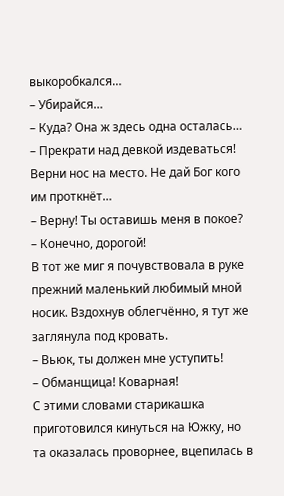выкоробкался…
– Убирайся…
– Куда? Она ж здесь одна осталась…
– Прекрати над девкой издеваться! Верни нос на место. Не дай Бог кого им проткнёт…
– Верну! Ты оставишь меня в покое?
– Конечно, дорогой!
В тот же миг я почувствовала в руке прежний маленький любимый мной носик. Вздохнув облегчённо, я тут же заглянула под кровать.
– Вьюк, ты должен мне уступить!
– Обманщица! Коварная!
С этими словами старикашка приготовился кинуться на Южку, но та оказалась проворнее, вцепилась в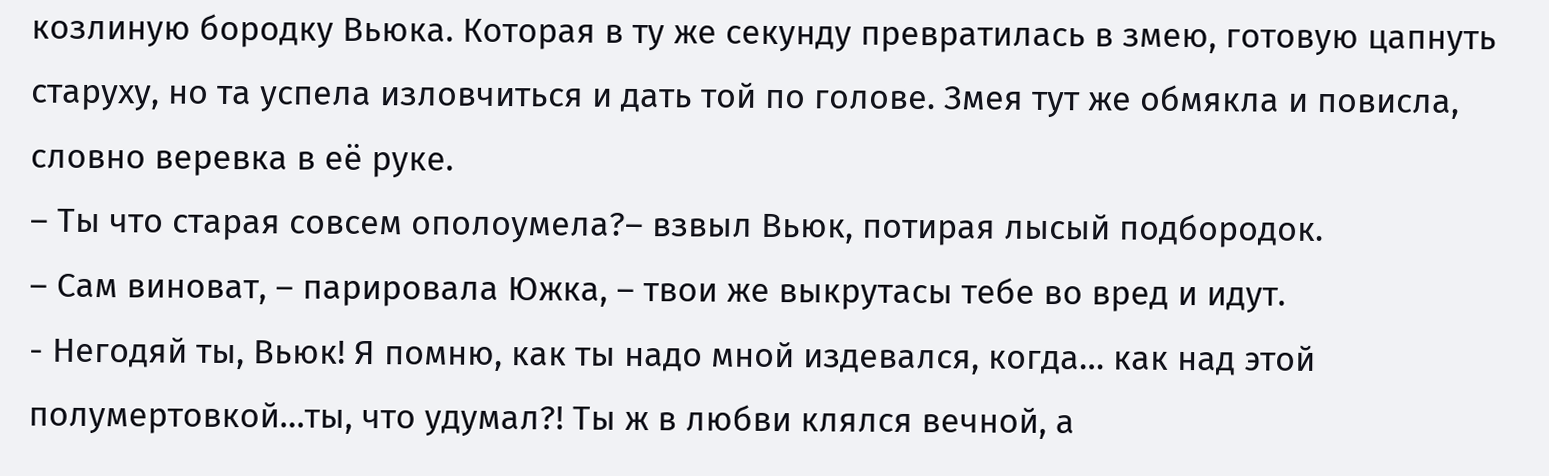козлиную бородку Вьюка. Которая в ту же секунду превратилась в змею, готовую цапнуть старуху, но та успела изловчиться и дать той по голове. Змея тут же обмякла и повисла, словно веревка в её руке.
– Ты что старая совсем ополоумела?– взвыл Вьюк, потирая лысый подбородок.
– Сам виноват, – парировала Южка, – твои же выкрутасы тебе во вред и идут.
- Негодяй ты, Вьюк! Я помню, как ты надо мной издевался, когда… как над этой полумертовкой…ты, что удумал?! Ты ж в любви клялся вечной, а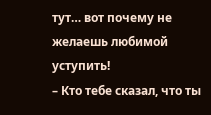тут… вот почему не желаешь любимой уступить!
– Кто тебе сказал, что ты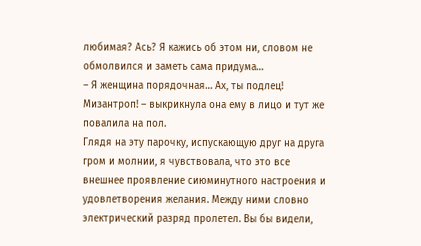любимая? Ась? Я кажись об этом ни, словом не обмолвился и заметь сама придума…
– Я женщина порядочная… Ах, ты подлец! Мизантроп! – выкрикнула она ему в лицо и тут же повалила на пол.
Глядя на эту парочку, испускающую друг на друга гром и молнии, я чувствовала, что это все внешнее проявление сиюминутного настроения и удовлетворения желания. Между ними словно электрический разряд пролетел. Вы бы видели,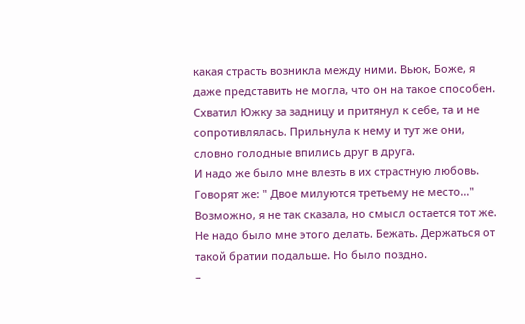какая страсть возникла между ними. Вьюк, Боже, я даже представить не могла, что он на такое способен. Схватил Южку за задницу и притянул к себе, та и не сопротивлялась. Прильнула к нему и тут же они, словно голодные впились друг в друга.
И надо же было мне влезть в их страстную любовь.
Говорят же: " Двое милуются третьему не место…" Возможно, я не так сказала, но смысл остается тот же. Не надо было мне этого делать. Бежать. Держаться от такой братии подальше. Но было поздно.
–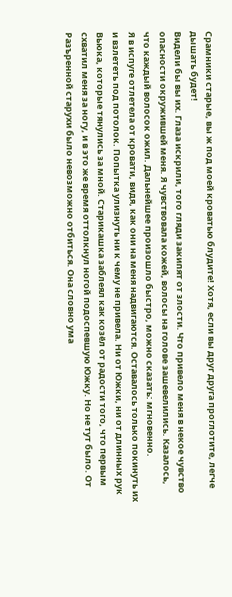Срамники старые, вы ж под моей кроватью блудите! Хотя, если вы друг друга проглотите, легче дышать будет!
Видели бы вы их. Глаза искрили, того гляди закипят от злости. Что привело меня в некое чувство опасности окружившей меня. Я чувствовала кожей, волосы на голове зашевелились. Казалось, что каждый волосок ожил. Дальнейшее произошло быстро, можно сказать: мгновенно.
Я в испуге отлетела от кровати, видя, как они на меня надвигаются. Оставалось только покинуть их и взлететь под потолок. Попытка улизнуть ни к чему не привела. Ни от Южки, ни от длинных рук Вьюка, которые тянулись за мной. Старикашка заблеял как козёл от радости того, что первым схватил меня за ногу, и в это же время оттолкнул ногой подоспевшую Южку. Но не тут было. От Разъренной старухи было невозможно отбиться. Она словно ума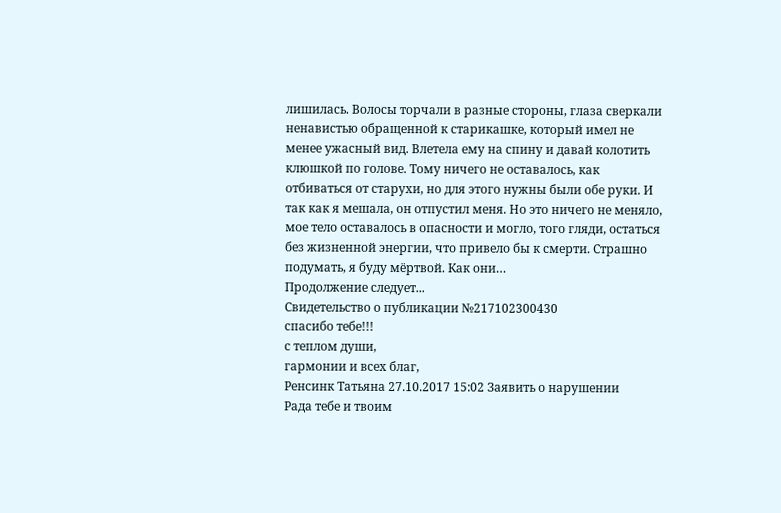лишилась. Волосы торчали в разные стороны, глаза сверкали ненавистью обращенной к старикашке, который имел не менее ужасный вид. Влетела ему на спину и давай колотить клюшкой по голове. Тому ничего не оставалось, как отбиваться от старухи, но для этого нужны были обе руки. И так как я мешала, он отпустил меня. Но это ничего не меняло, мое тело оставалось в опасности и могло, того гляди, остаться без жизненной энергии, что привело бы к смерти. Страшно подумать, я буду мёртвой. Как они…
Продолжение следует...
Свидетельство о публикации №217102300430
спасибо тебе!!!
с теплом души,
гармонии и всех благ,
Ренсинк Татьяна 27.10.2017 15:02 Заявить о нарушении
Рада тебе и твоим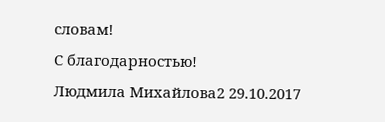словам!
С благодарностью!
Людмила Михайлова2 29.10.2017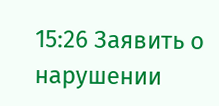15:26 Заявить о нарушении